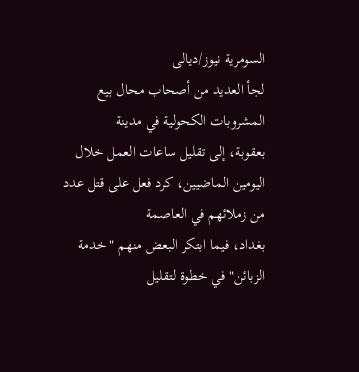السومرية نيوز/ديالى
لجأ العديد من أصحاب محال بيع المشروبات الكحولية في مدينة
بعقوبة، إلى تقليل ساعات العمل خلال اليومين الماضيين، كرد فعل على قتل عدد من زملائهم في العاصمة
بغداد، فيما ابتكر البعض منهم "خدمة الزبائن" في خطوة لتقليل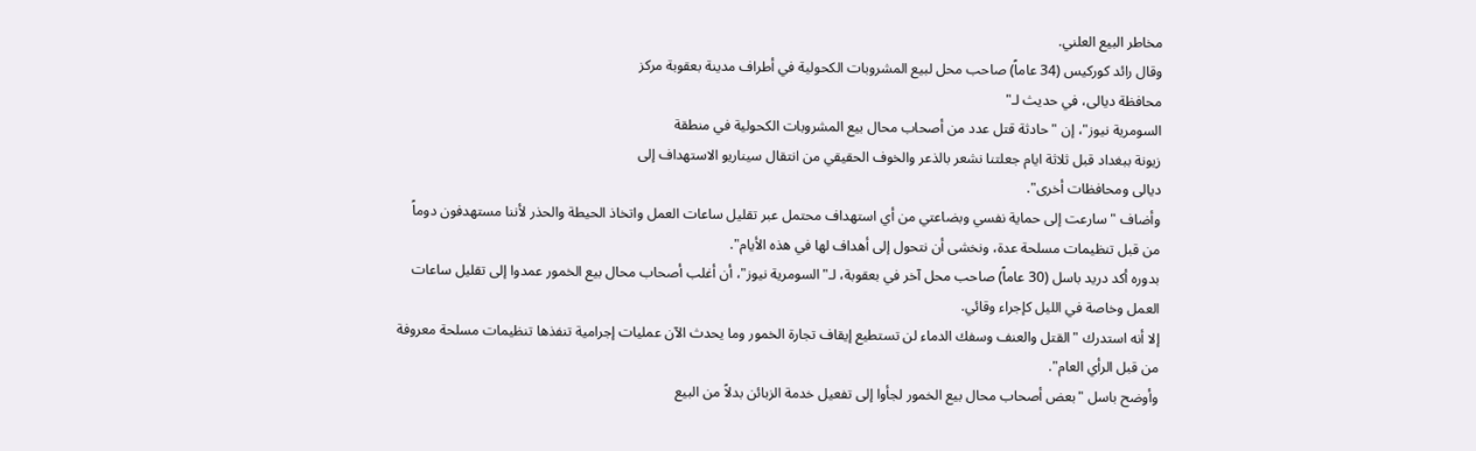مخاطر البيع العلني.
وقال رائد كوركيس (34 عاماً) صاحب محل لبيع المشروبات الكحولية في أطراف مدينة بعقوبة مركز
محافظة ديالى، في حديث لـ"
السومرية نيوز"، إن "حادثة قتل عدد من أصحاب محال بيع المشروبات الكحولية في منطقة
زيونة ببغداد قبل ثلاثة ايام جعلتنا نشعر بالذعر والخوف الحقيقي من انتقال سيناريو الاستهداف إلى
ديالى ومحافظات أخرى".
وأضاف "سارعت إلى حماية نفسي وبضاعتي من أي استهداف محتمل عبر تقليل ساعات العمل واتخاذ الحيطة والحذر لأننا مستهدفون دوماً من قبل تنظيمات مسلحة عدة، ونخشى أن نتحول إلى أهداف لها في هذه الأيام".
بدوره أكد دريد باسل (30 عاماً) صاحب محل آخر في بعقوبة، لـ"السومرية نيوز"، أن أغلب أصحاب محال بيع الخمور عمدوا إلى تقليل ساعات العمل وخاصة في الليل كإجراء وقائي.
إلا أنه استدرك "القتل والعنف وسفك الدماء لن تستطيع إيقاف تجارة الخمور وما يحدث الآن عمليات إجرامية تنفذها تنظيمات مسلحة معروفة من قبل الرأي العام".
وأوضح باسل "بعض أصحاب محال بيع الخمور لجأوا إلى تفعيل خدمة الزبائن بدلاً من البيع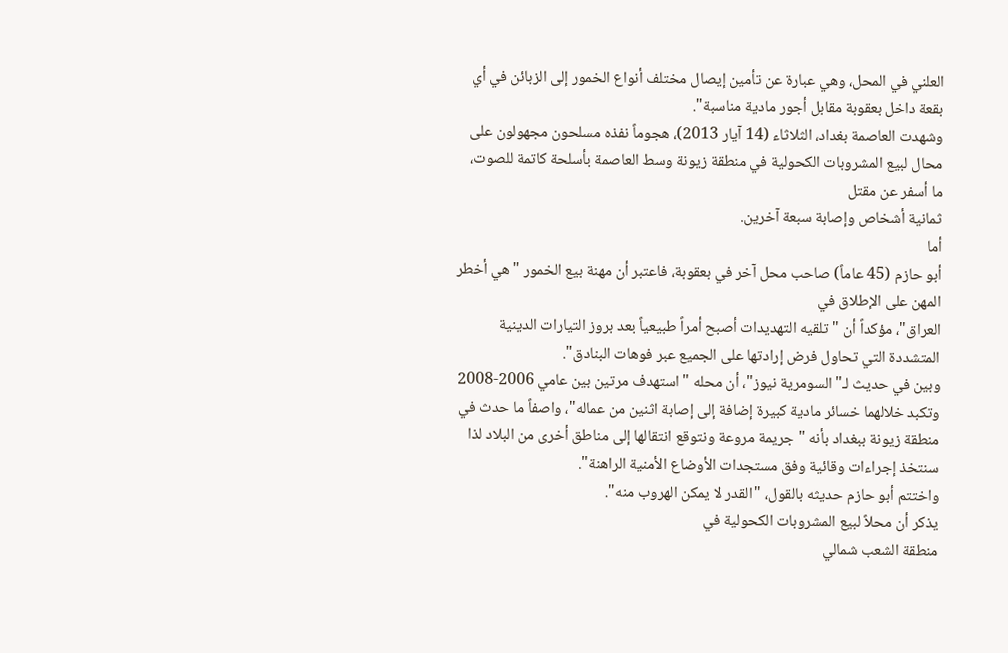العلني في المحل، وهي عبارة عن تأمين إيصال مختلف أنواع الخمور إلى الزبائن في أي بقعة داخل بعقوبة مقابل أجور مادية مناسبة".
وشهدت العاصمة بغداد، الثلاثاء (14 آيار 2013)، هجوماً نفذه مسلحون مجهولون على محال لبيع المشروبات الكحولية في منطقة زيونة وسط العاصمة بأسلحة كاتمة للصوت، ما أسفر عن مقتل
ثمانية أشخاص وإصابة سبعة آخرين.
أما
أبو حازم (45 عاماً) صاحب محل آخر في بعقوبة، فاعتبر أن مهنة بيع الخمور "هي أخطر المهن على الإطلاق في
العراق"، مؤكداً أن "تلقيه التهديدات أصبح أمراً طبيعياً بعد بروز التيارات الدينية المتشددة التي تحاول فرض إرادتها على الجميع عبر فوهات البنادق".
وبين في حديث لـ"السومرية نيوز"، أن محله "استهدف مرتين بين عامي 2006-2008 وتكبد خلالهما خسائر مادية كبيرة إضافة إلى إصابة اثنين من عماله"، واصفاً ما حدث في منطقة زيونة ببغداد بأنه "جريمة مروعة ونتوقع انتقالها إلى مناطق أخرى من البلاد لذا سنتخذ إجراءات وقائية وفق مستجدات الأوضاع الأمنية الراهنة".
واختتم أبو حازم حديثه بالقول، "القدر لا يمكن الهروب منه".
يذكر أن محلاً لبيع المشروبات الكحولية في
منطقة الشعب شمالي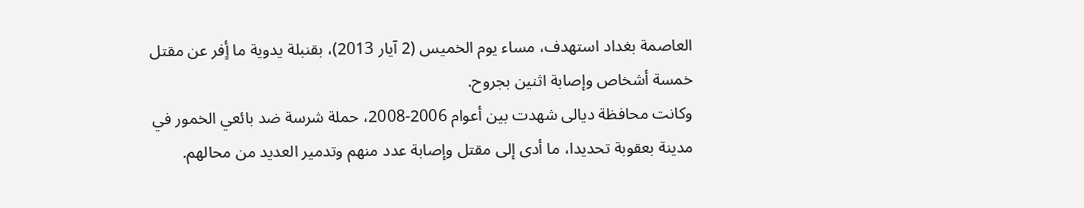العاصمة بغداد استهدف، مساء يوم الخميس (2 آيار 2013)، بقنبلة يدوية ما أٍفر عن مقتل خمسة أشخاص وإصابة اثنين بجروح.
وكانت محافظة ديالى شهدت بين أعوام 2006-2008، حملة شرسة ضد بائعي الخمور في مدينة بعقوبة تحديدا، ما أدى إلى مقتل وإصابة عدد منهم وتدمير العديد من محالهم.